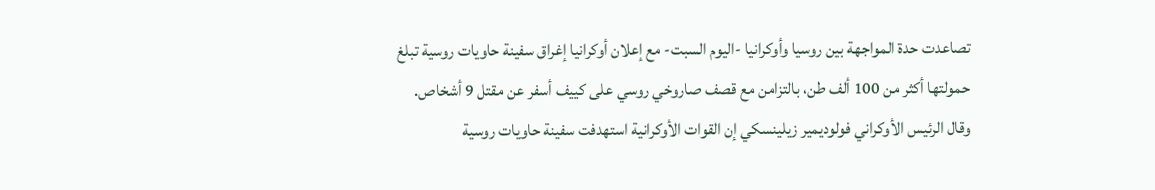تصاعدت حدة المواجهة بين روسيا وأوكرانيا -اليوم السبت- مع إعلان أوكرانيا إغراق سفينة حاويات روسية تبلغ حمولتها أكثر من 100 ألف طن، بالتزامن مع قصف صاروخي روسي على كييف أسفر عن مقتل 9 أشخاص.
وقال الرئيس الأوكراني فولوديمير زيلينسكي إن القوات الأوكرانية استهدفت سفينة حاويات روسية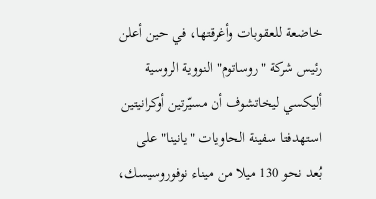خاضعة للعقوبات وأغرقتها، في حين أعلن رئيس شركة "روساتوم" النووية الروسية أليكسي ليخاتشوف أن مسيّرتين أوكرانيتين استهدفتا سفينة الحاويات "يانينا" على بُعد نحو 130 ميلا من ميناء نوفوروسيسك،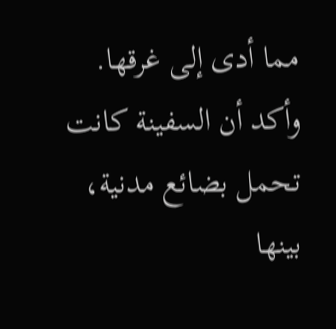مما أدى إلى غرقها.
وأكد أن السفينة كانت تحمل بضائع مدنية، بينها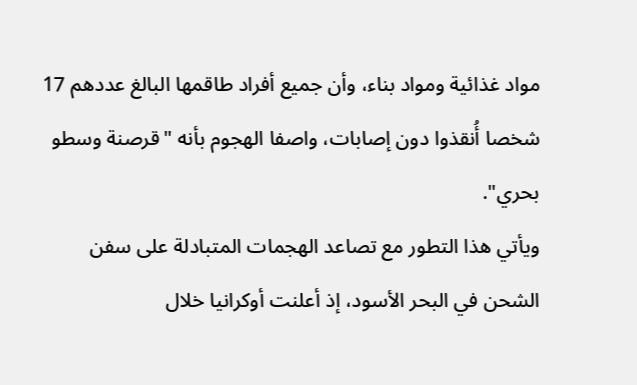مواد غذائية ومواد بناء، وأن جميع أفراد طاقمها البالغ عددهم 17 شخصا أُنقذوا دون إصابات، واصفا الهجوم بأنه "قرصنة وسطو بحري".
ويأتي هذا التطور مع تصاعد الهجمات المتبادلة على سفن الشحن في البحر الأسود، إذ أعلنت أوكرانيا خلال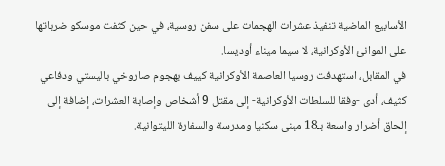الأسابيع الماضية تنفيذ عشرات الهجمات على سفن روسية، في حين كثفت موسكو ضرباتها على الموانئ الأوكرانية، لا سيما ميناء أوديسا.
في المقابل، استهدفت روسيا العاصمة الأوكرانية كييف بهجوم صاروخي باليستي ودفاعي كثيف، أدى -وفقا للسلطات الأوكرانية- إلى مقتل 9 أشخاص وإصابة العشرات، إضافة إلى إلحاق أضرار واسعة بـ18 مبنى سكنيا ومدرسة والسفارة الليتوانية.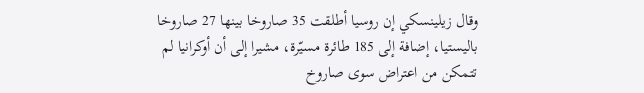وقال زيلينسكي إن روسيا أطلقت 35 صاروخا بينها 27 صاروخا باليستيا، إضافة إلى 185 طائرة مسيّرة، مشيرا إلى أن أوكرانيا لم تتمكن من اعتراض سوى صاروخ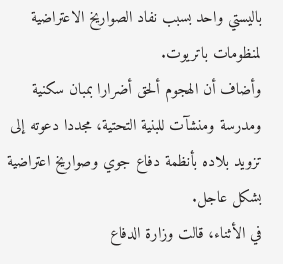باليستي واحد بسبب نفاد الصواريخ الاعتراضية لمنظومات باتريوت.
وأضاف أن الهجوم ألحق أضرارا بمبان سكنية ومدرسة ومنشآت للبنية التحتية، مجددا دعوته إلى تزويد بلاده بأنظمة دفاع جوي وصواريخ اعتراضية بشكل عاجل.
في الأثناء، قالت وزارة الدفاع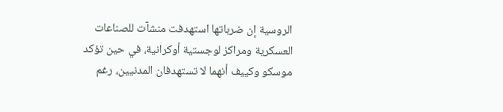الروسية إن ضرباتها استهدفت منشآت للصناعات العسكرية ومراكز لوجستية أوكرانية، في حين تؤكد موسكو وكييف أنهما لا تستهدفان المدنيين، رغم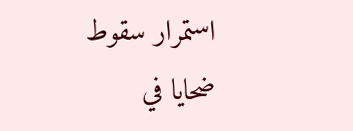استمرار سقوط ضحايا في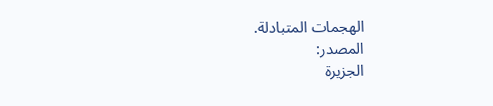الهجمات المتبادلة.
المصدر:
الجزيرة